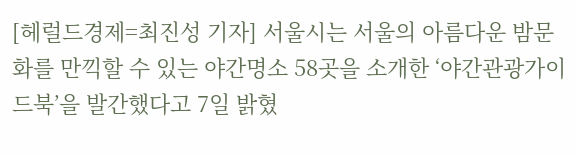[헤럴드경제=최진성 기자] 서울시는 서울의 아름다운 밤문화를 만끽할 수 있는 야간명소 58곳을 소개한 ‘야간관광가이드북’을 발간했다고 7일 밝혔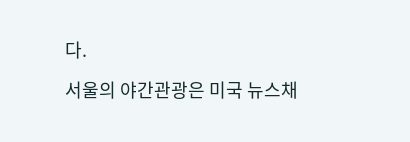다.

서울의 야간관광은 미국 뉴스채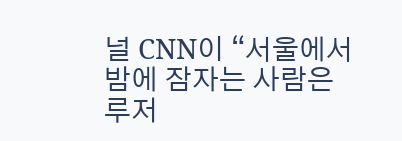널 CNN이 “서울에서 밤에 잠자는 사람은 루저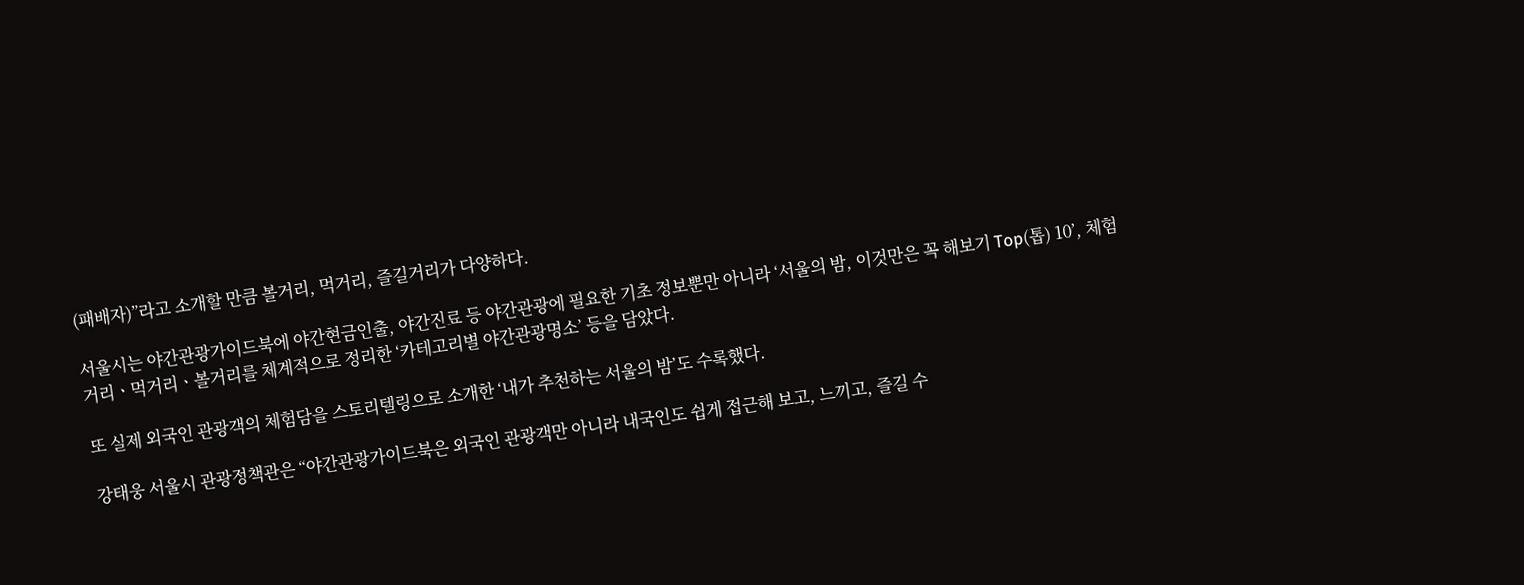(패배자)”라고 소개할 만큼 볼거리, 먹거리, 즐길거리가 다양하다.

서울시는 야간관광가이드북에 야간현금인출, 야간진료 등 야간관광에 필요한 기초 정보뿐만 아니라 ‘서울의 밤, 이것만은 꼭 해보기 Top(톱) 10’, 체험거리ㆍ먹거리ㆍ볼거리를 체계적으로 정리한 ‘카테고리별 야간관광명소’ 등을 담았다.

또 실제 외국인 관광객의 체험담을 스토리텔링으로 소개한 ‘내가 추천하는 서울의 밤’도 수록했다.

강태웅 서울시 관광정책관은 “야간관광가이드북은 외국인 관광객만 아니라 내국인도 쉽게 접근해 보고, 느끼고, 즐길 수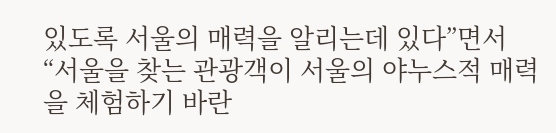있도록 서울의 매력을 알리는데 있다”면서 “서울을 찾는 관광객이 서울의 야누스적 매력을 체험하기 바란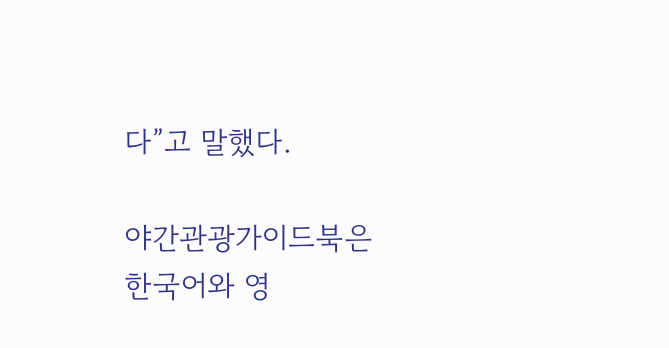다”고 말했다.

야간관광가이드북은 한국어와 영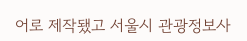어로 제작됐고 서울시 관광정보사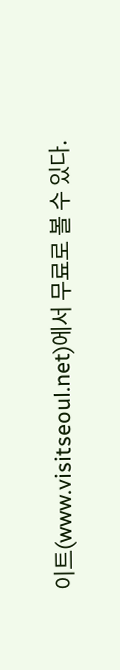이트(www.visitseoul.net)에서 무료로 볼 수 있다.